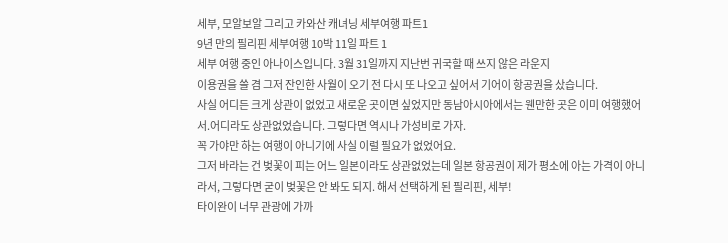세부, 모알보알 그리고 카와산 캐녀닝 세부여행 파트1
9년 만의 필리핀 세부여행 10박 11일 파트 1
세부 여행 중인 아나이스입니다. 3월 31일까지 지난번 귀국할 때 쓰지 않은 라운지
이용권을 쓸 겸 그저 잔인한 사월이 오기 전 다시 또 나오고 싶어서 기어이 항공권을 샀습니다.
사실 어디든 크게 상관이 없었고 새로운 곳이면 싶었지만 동남아시아에서는 웬만한 곳은 이미 여행했어서.어디라도 상관없었습니다. 그렇다면 역시나 가성비로 가자.
꼭 가야만 하는 여행이 아니기에 사실 이럴 필요가 없었어요.
그저 바라는 건 벚꽃이 피는 어느 일본이라도 상관없었는데 일본 항공권이 제가 평소에 아는 가격이 아니라서, 그렇다면 굳이 벚꽃은 안 봐도 되지. 해서 선택하게 된 필리핀, 세부!
타이완이 너무 관광에 가까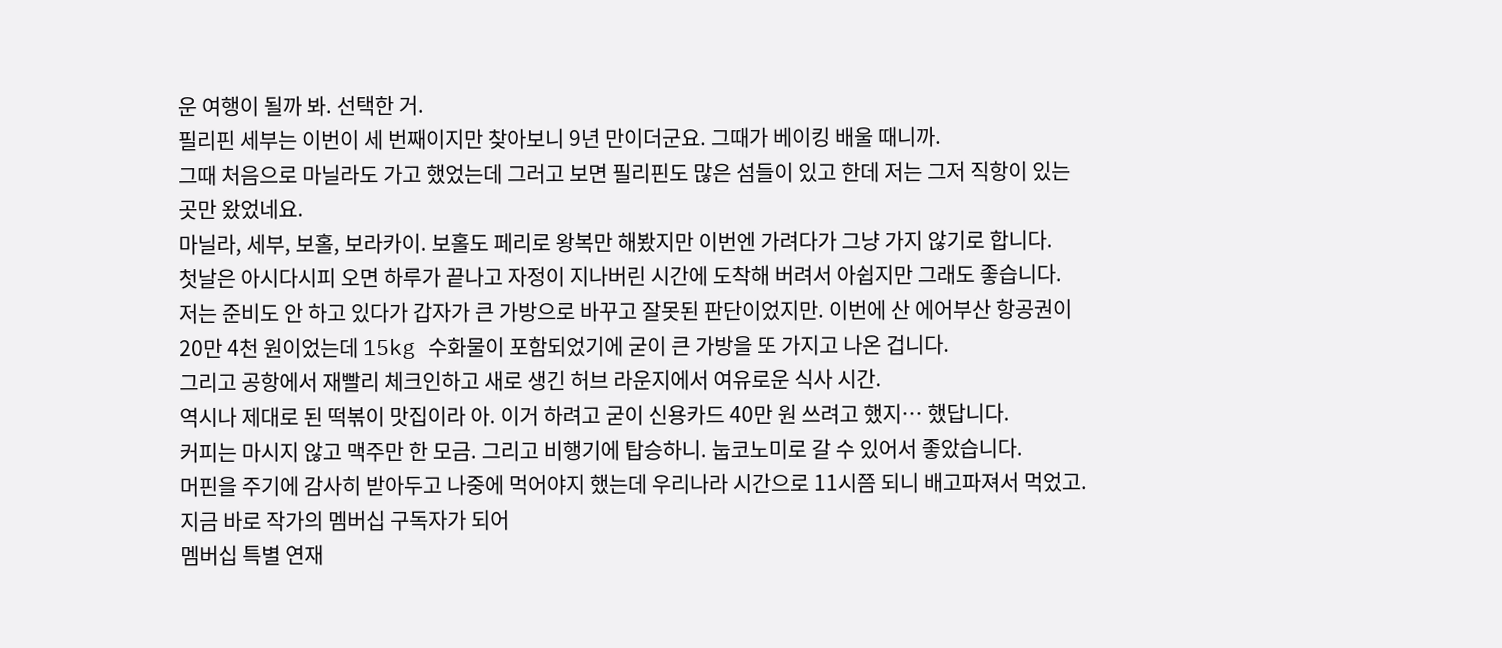운 여행이 될까 봐. 선택한 거.
필리핀 세부는 이번이 세 번째이지만 찾아보니 9년 만이더군요. 그때가 베이킹 배울 때니까.
그때 처음으로 마닐라도 가고 했었는데 그러고 보면 필리핀도 많은 섬들이 있고 한데 저는 그저 직항이 있는 곳만 왔었네요.
마닐라, 세부, 보홀, 보라카이. 보홀도 페리로 왕복만 해봤지만 이번엔 가려다가 그냥 가지 않기로 합니다.
첫날은 아시다시피 오면 하루가 끝나고 자정이 지나버린 시간에 도착해 버려서 아쉽지만 그래도 좋습니다.
저는 준비도 안 하고 있다가 갑자가 큰 가방으로 바꾸고 잘못된 판단이었지만. 이번에 산 에어부산 항공권이
20만 4천 원이었는데 15kg 수화물이 포함되었기에 굳이 큰 가방을 또 가지고 나온 겁니다.
그리고 공항에서 재빨리 체크인하고 새로 생긴 허브 라운지에서 여유로운 식사 시간.
역시나 제대로 된 떡볶이 맛집이라 아. 이거 하려고 굳이 신용카드 40만 원 쓰려고 했지… 했답니다.
커피는 마시지 않고 맥주만 한 모금. 그리고 비행기에 탑승하니. 눕코노미로 갈 수 있어서 좋았습니다.
머핀을 주기에 감사히 받아두고 나중에 먹어야지 했는데 우리나라 시간으로 11시쯤 되니 배고파져서 먹었고.
지금 바로 작가의 멤버십 구독자가 되어
멤버십 특별 연재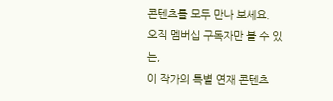콘텐츠를 모두 만나 보세요.
오직 멤버십 구독자만 볼 수 있는,
이 작가의 특별 연재 콘텐츠